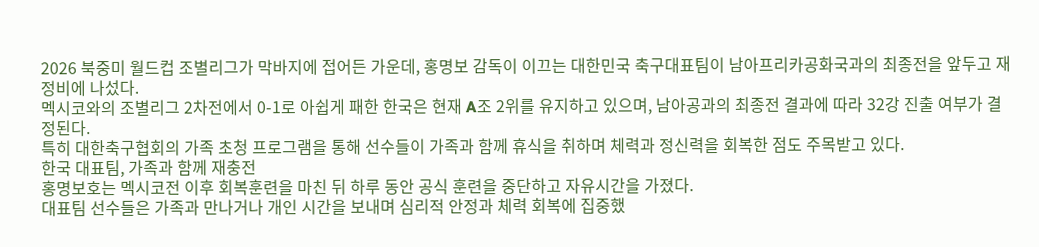2026 북중미 월드컵 조별리그가 막바지에 접어든 가운데, 홍명보 감독이 이끄는 대한민국 축구대표팀이 남아프리카공화국과의 최종전을 앞두고 재정비에 나섰다.
멕시코와의 조별리그 2차전에서 0-1로 아쉽게 패한 한국은 현재 A조 2위를 유지하고 있으며, 남아공과의 최종전 결과에 따라 32강 진출 여부가 결정된다.
특히 대한축구협회의 가족 초청 프로그램을 통해 선수들이 가족과 함께 휴식을 취하며 체력과 정신력을 회복한 점도 주목받고 있다.
한국 대표팀, 가족과 함께 재충전
홍명보호는 멕시코전 이후 회복훈련을 마친 뒤 하루 동안 공식 훈련을 중단하고 자유시간을 가졌다.
대표팀 선수들은 가족과 만나거나 개인 시간을 보내며 심리적 안정과 체력 회복에 집중했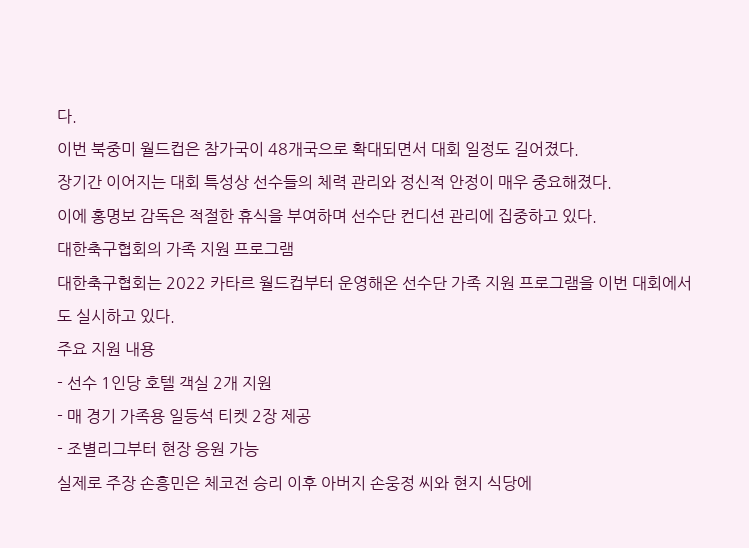다.
이번 북중미 월드컵은 참가국이 48개국으로 확대되면서 대회 일정도 길어졌다.
장기간 이어지는 대회 특성상 선수들의 체력 관리와 정신적 안정이 매우 중요해졌다.
이에 홍명보 감독은 적절한 휴식을 부여하며 선수단 컨디션 관리에 집중하고 있다.
대한축구협회의 가족 지원 프로그램
대한축구협회는 2022 카타르 월드컵부터 운영해온 선수단 가족 지원 프로그램을 이번 대회에서도 실시하고 있다.
주요 지원 내용
- 선수 1인당 호텔 객실 2개 지원
- 매 경기 가족용 일등석 티켓 2장 제공
- 조별리그부터 현장 응원 가능
실제로 주장 손흥민은 체코전 승리 이후 아버지 손웅정 씨와 현지 식당에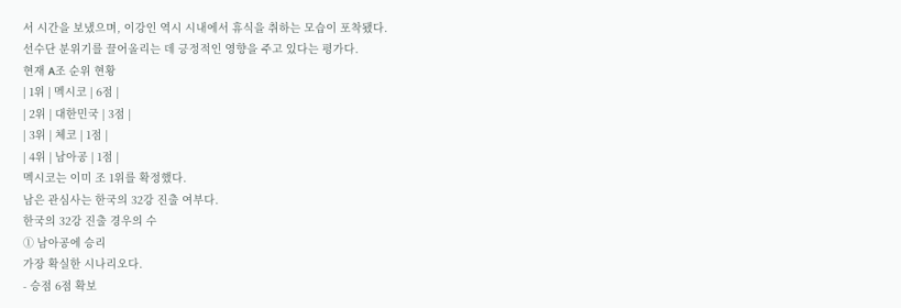서 시간을 보냈으며, 이강인 역시 시내에서 휴식을 취하는 모습이 포착됐다.
선수단 분위기를 끌어올리는 데 긍정적인 영향을 주고 있다는 평가다.
현재 A조 순위 현황
| 1위 | 멕시코 | 6점 |
| 2위 | 대한민국 | 3점 |
| 3위 | 체코 | 1점 |
| 4위 | 남아공 | 1점 |
멕시코는 이미 조 1위를 확정했다.
남은 관심사는 한국의 32강 진출 여부다.
한국의 32강 진출 경우의 수
① 남아공에 승리
가장 확실한 시나리오다.
- 승점 6점 확보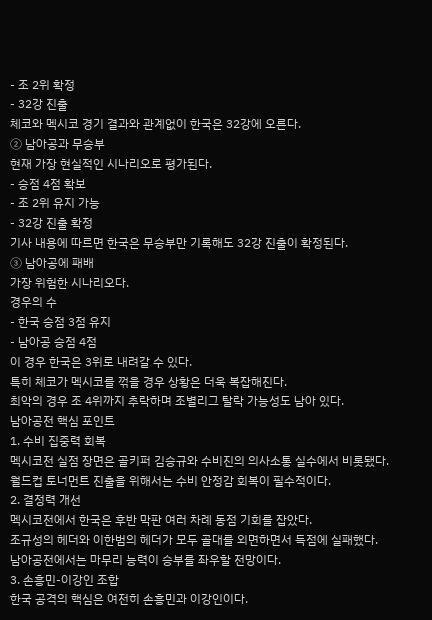- 조 2위 확정
- 32강 진출
체코와 멕시코 경기 결과와 관계없이 한국은 32강에 오른다.
② 남아공과 무승부
현재 가장 현실적인 시나리오로 평가된다.
- 승점 4점 확보
- 조 2위 유지 가능
- 32강 진출 확정
기사 내용에 따르면 한국은 무승부만 기록해도 32강 진출이 확정된다.
③ 남아공에 패배
가장 위험한 시나리오다.
경우의 수
- 한국 승점 3점 유지
- 남아공 승점 4점
이 경우 한국은 3위로 내려갈 수 있다.
특히 체코가 멕시코를 꺾을 경우 상황은 더욱 복잡해진다.
최악의 경우 조 4위까지 추락하며 조별리그 탈락 가능성도 남아 있다.
남아공전 핵심 포인트
1. 수비 집중력 회복
멕시코전 실점 장면은 골키퍼 김승규와 수비진의 의사소통 실수에서 비롯됐다.
월드컵 토너먼트 진출을 위해서는 수비 안정감 회복이 필수적이다.
2. 결정력 개선
멕시코전에서 한국은 후반 막판 여러 차례 동점 기회를 잡았다.
조규성의 헤더와 이한범의 헤더가 모두 골대를 외면하면서 득점에 실패했다.
남아공전에서는 마무리 능력이 승부를 좌우할 전망이다.
3. 손흥민-이강인 조합
한국 공격의 핵심은 여전히 손흥민과 이강인이다.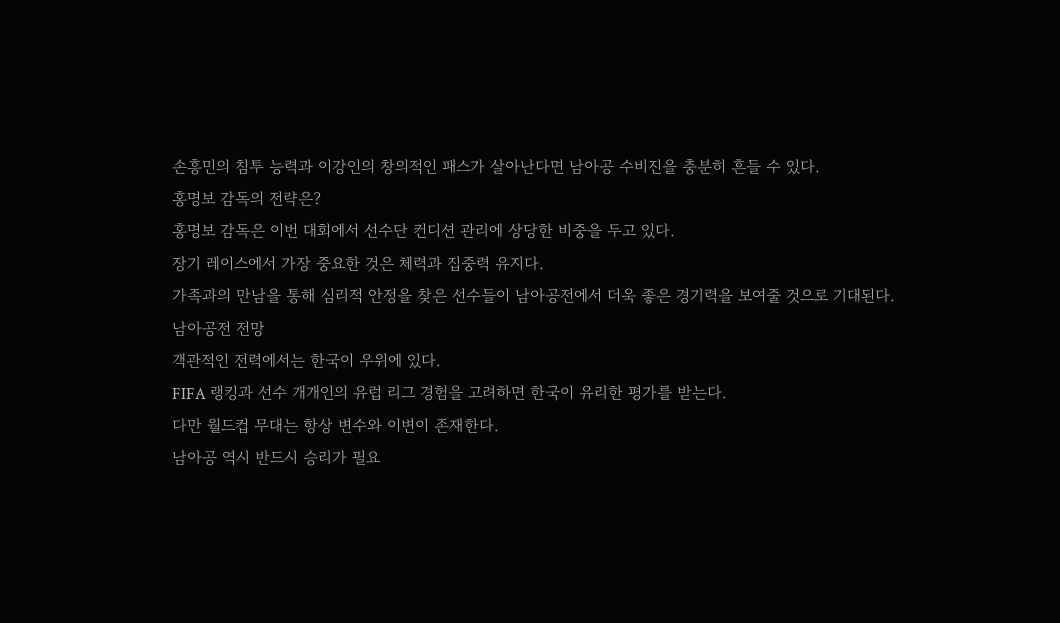손흥민의 침투 능력과 이강인의 창의적인 패스가 살아난다면 남아공 수비진을 충분히 흔들 수 있다.
홍명보 감독의 전략은?
홍명보 감독은 이번 대회에서 선수단 컨디션 관리에 상당한 비중을 두고 있다.
장기 레이스에서 가장 중요한 것은 체력과 집중력 유지다.
가족과의 만남을 통해 심리적 안정을 찾은 선수들이 남아공전에서 더욱 좋은 경기력을 보여줄 것으로 기대된다.
남아공전 전망
객관적인 전력에서는 한국이 우위에 있다.
FIFA 랭킹과 선수 개개인의 유럽 리그 경험을 고려하면 한국이 유리한 평가를 받는다.
다만 월드컵 무대는 항상 변수와 이변이 존재한다.
남아공 역시 반드시 승리가 필요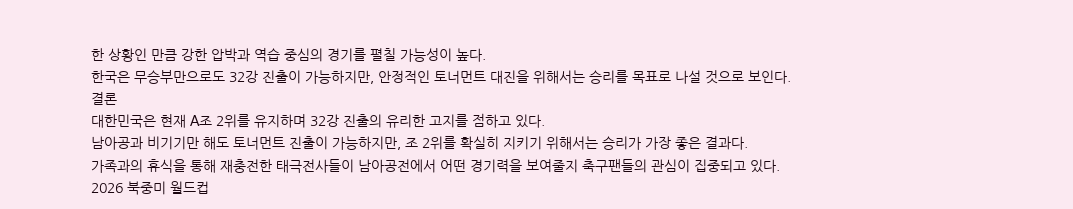한 상황인 만큼 강한 압박과 역습 중심의 경기를 펼칠 가능성이 높다.
한국은 무승부만으로도 32강 진출이 가능하지만, 안정적인 토너먼트 대진을 위해서는 승리를 목표로 나설 것으로 보인다.
결론
대한민국은 현재 A조 2위를 유지하며 32강 진출의 유리한 고지를 점하고 있다.
남아공과 비기기만 해도 토너먼트 진출이 가능하지만, 조 2위를 확실히 지키기 위해서는 승리가 가장 좋은 결과다.
가족과의 휴식을 통해 재충전한 태극전사들이 남아공전에서 어떤 경기력을 보여줄지 축구팬들의 관심이 집중되고 있다.
2026 북중미 월드컵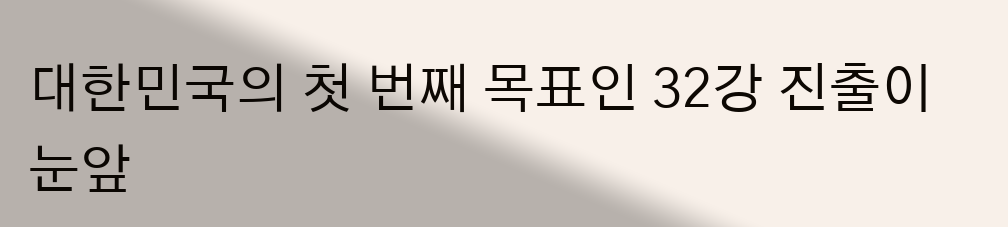대한민국의 첫 번째 목표인 32강 진출이 눈앞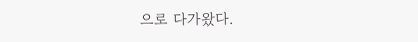으로 다가왔다.